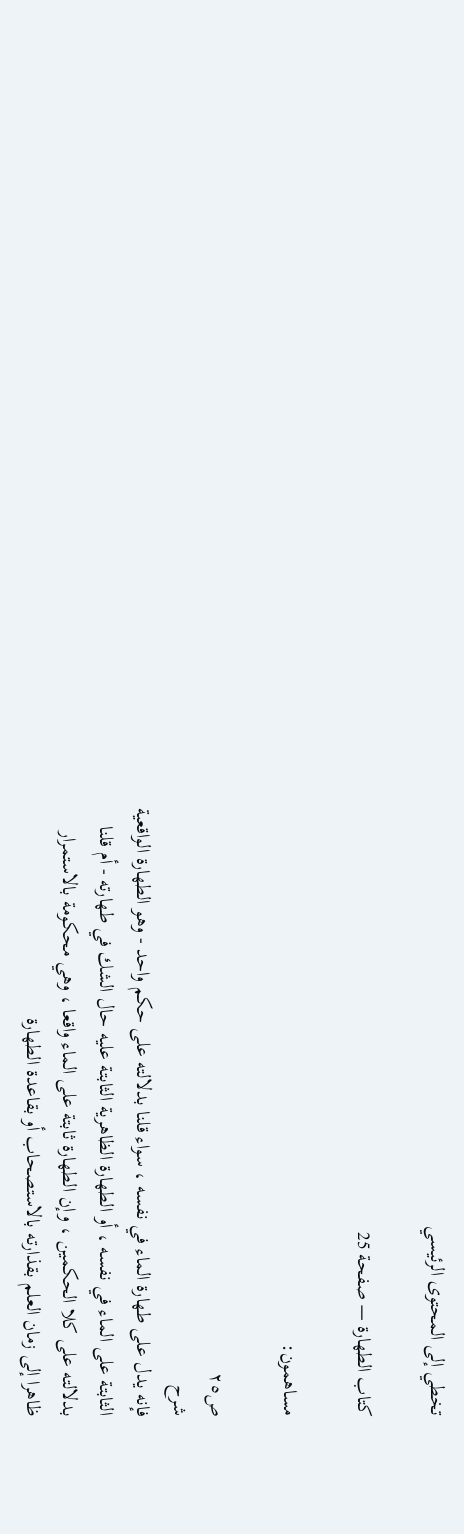تخطي إلى المحتوى الرئيسي

كتاب الطهارة — صفحة 25

مساهمون:

ص٢٥
شرح
فإنه يدل على طهارة الماء في نفسه ، سواء قلنا بدلالته على حكم واحد - وهو الطهارة الواقعية الثابتة على الماء في نفسه ، أو الطهارة الظاهرية الثابتة عليه حال الشك في طهارته - أم قلنا بدلالته على كلا الحكمين ، وإن الطهارة ثابتة على الماء واقعا ، وهي محكومة بالاستمرار ظاهرا إلى زمان العلم بقذارته بالاستصحاب أو بقاعدة الطهارة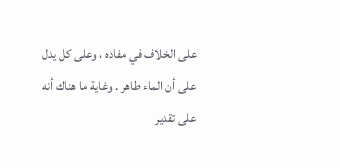على الخلاف في مفاده ، وعلى كل يدل على أن الماء طاهر . وغاية ما هناك أنه على تقدير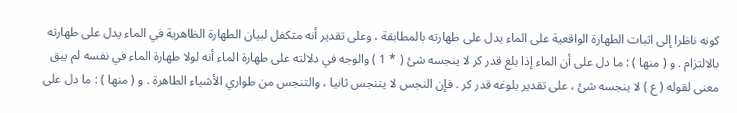كونه ناظرا إلى اثبات الطهارة الواقعية على الماء يدل على طهارته بالمطابقة ، وعلى تقدير أنه متكفل لبيان الطهارة الظاهرية في الماء يدل على طهارته بالالتزام . و ( منها ) : ما دل على أن الماء إذا بلغ قدر كر لا ينجسه شئ ( * 1 ) والوجه في دلالته على طهارة الماء أنه لولا طهارة الماء في نفسه لم يبق معنى لقوله ( ع ) لا ينجسه شئ ، على تقدير بلوغه قدر كر . فإن النجس لا يتنجس ثانيا ، والتنجس من طواري الأشياء الطاهرة . و ( منها ) : ما دل على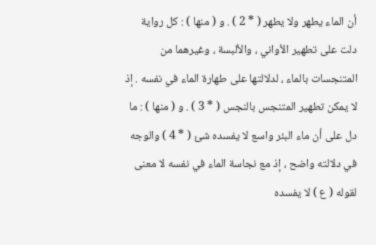أن الماء يطهر ولا يطهر ( * 2 ) . و ( منها ) : كل رواية دلت على تطهير الأواني ، والألبسة ، وغيرهما من المتنجسات بالماء ، لدلالتها على طهارة الماء في نفسه . إذ لا يمكن تطهير المتنجس بالنجس ( * 3 ) . و ( منها ) : ما دل على أن ماء البئر واسع لا يفسده شئ ( * 4 ) والوجه في دلالته واضح ، إذ مع نجاسة الماء في نفسه لا معنى لقوله ( ع ) لا يفسده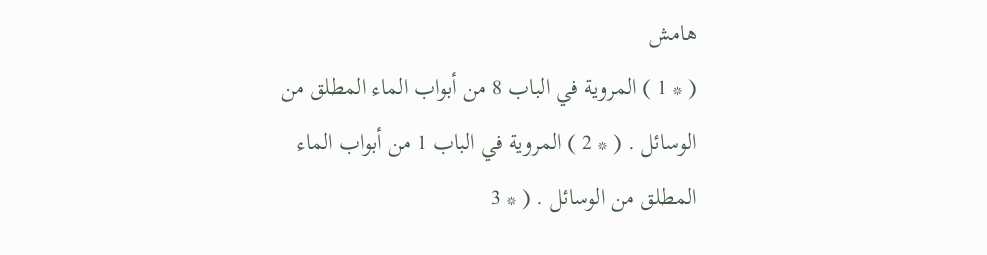هامش
( * 1 ) المروية في الباب 8 من أبواب الماء المطلق من الوسائل . ( * 2 ) المروية في الباب 1 من أبواب الماء المطلق من الوسائل . ( * 3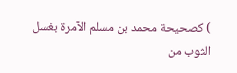) كصحيحة محمد بن مسلم الآمرة بغسل الثوب من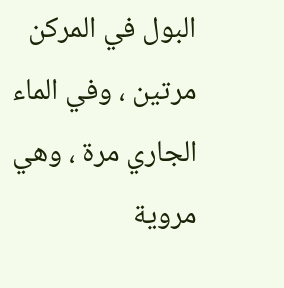البول في المركن مرتين ، وفي الماء الجاري مرة ، وهي مروية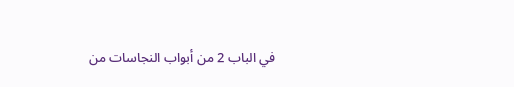في الباب 2 من أبواب النجاسات من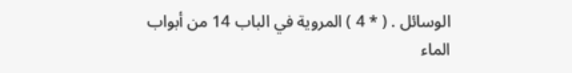الوسائل . ( * 4 ) المروية في الباب 14 من أبواب الماء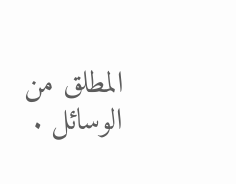المطلق من الوسائل .